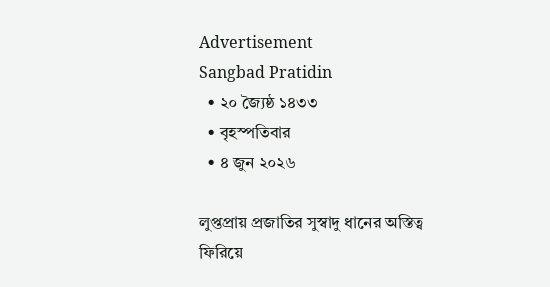Advertisement
Sangbad Pratidin
  • ২০ জ্যৈষ্ঠ ১৪৩৩
  • বৃহস্পতিবার
  • ৪ জুন ২০২৬

লুপ্তপ্রায় প্রজাতির সুস্বাদু ধানের অস্তিত্ব ফিরিয়ে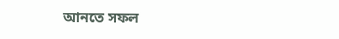আনতে সফল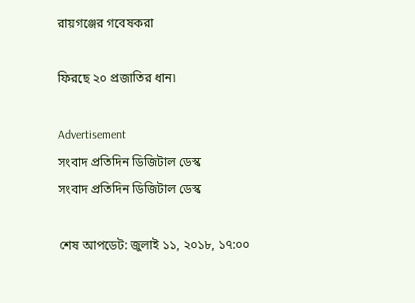রায়গঞ্জের গবেষকরা

ফিরছে ২০ প্রজাতির ধান৷

Advertisement
সংবাদ প্রতিদিন ডিজিটাল ডেস্ক
সংবাদ প্রতিদিন ডিজিটাল ডেস্ক

শেষ আপডেট: জুলাই ১১, ২০১৮, ১৭:০০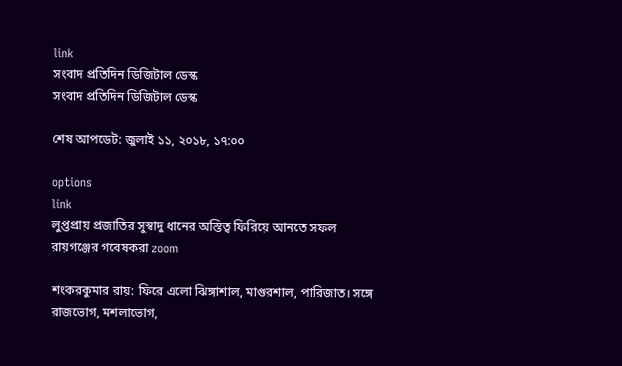link
সংবাদ প্রতিদিন ডিজিটাল ডেস্ক
সংবাদ প্রতিদিন ডিজিটাল ডেস্ক

শেষ আপডেট: জুলাই ১১, ২০১৮, ১৭:০০

options
link
লুপ্তপ্রায় প্রজাতির সুস্বাদু ধানের অস্তিত্ব ফিরিয়ে আনতে সফল রায়গঞ্জের গবেষকরা zoom

শংকরকুমার রায়: ফিরে এলো ঝিঙ্গাশাল, মাগুরশাল, পারিজাত। সঙ্গে রাজভোগ, মশলাভোগ,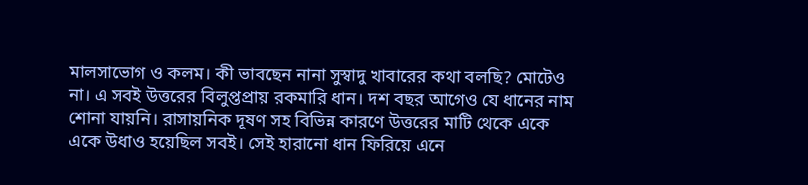মালসাভোগ ও কলম। কী ভাবছেন নানা সুস্বাদু খাবারের কথা বলছি? মোটেও না। এ সবই উত্তরের বিলুপ্তপ্রায় রকমারি ধান। দশ বছর আগেও যে ধানের নাম শোনা যায়নি। রাসায়নিক দূষণ সহ বিভিন্ন কারণে উত্তরের মাটি থেকে একে একে উধাও হয়েছিল সবই। সেই হারানো ধান ফিরিয়ে এনে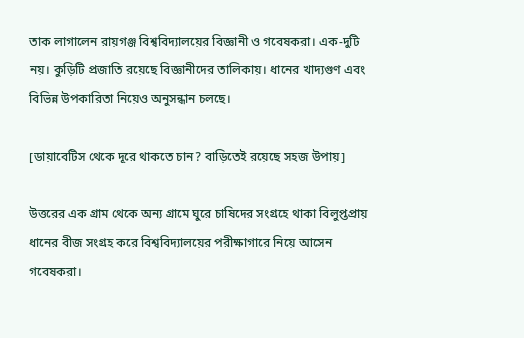তাক লাগালেন রায়গঞ্জ বিশ্ববিদ্যালয়ের বিজ্ঞানী ও গবেষকরা। এক-দুটি নয়। কুড়িটি প্রজাতি রয়েছে বিজ্ঞানীদের তালিকায়। ধানের খাদ্যগুণ এবং বিভিন্ন উপকারিতা নিয়েও অনুসন্ধান চলছে।

[ডায়াবেটিস থেকে দূরে থাকতে চান? বাড়িতেই রয়েছে সহজ উপায়]

উত্তরের এক গ্রাম থেকে অন্য গ্রামে ঘুরে চাষিদের সংগ্রহে থাকা বিলুপ্তপ্রায় ধানের বীজ সংগ্রহ করে বিশ্ববিদ্যালয়ের পরীক্ষাগারে নিয়ে আসেন গবেষকরা।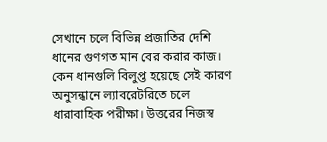সেখানে চলে বিভিন্ন প্রজাতির দেশি ধানের গুণগত মান বের করার কাজ। কেন ধানগুলি বিলুপ্ত হয়েছে সেই কারণ অনুসন্ধানে ল্যাবরেটরিতে চলে ধারাবাহিক পরীক্ষা। উত্তরের নিজস্ব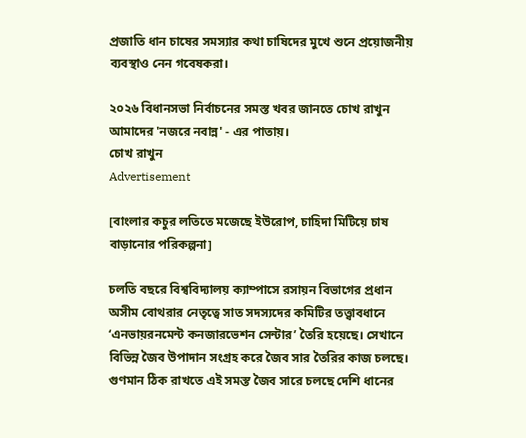প্রজাতি ধান চাষের সমস্যার কথা চাষিদের মুখে শুনে প্রয়োজনীয় ব্যবস্থাও নেন গবেষকরা।

২০২৬ বিধানসভা নির্বাচনের সমস্ত খবর জানতে চোখ রাখুন আমাদের 'নজরে নবান্ন' - এর পাতায়।
চোখ রাখুন
Advertisement

[বাংলার কচুর লতিতে মজেছে ইউরোপ, চাহিদা মিটিয়ে চাষ বাড়ানোর পরিকল্পনা]

চলতি বছরে বিশ্ববিদ্যালয় ক্যাম্পাসে রসায়ন বিভাগের প্রধান অসীম বোথরার নেতৃত্বে সাত সদস্যদের কমিটির তত্ত্বাবধানে ‘এনভায়রনমেন্ট কনজারভেশন সেন্টার’ তৈরি হয়েছে। সেখানে বিভিন্ন জৈব উপাদান সংগ্রহ করে জৈব সার তৈরির কাজ চলছে। গুণমান ঠিক রাখতে এই সমস্ত জৈব সারে চলছে দেশি ধানের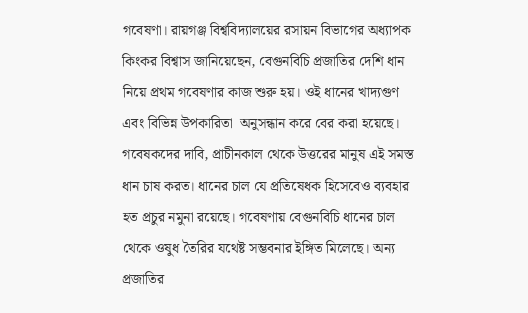গবেষণা। রায়গঞ্জ বিশ্ববিদ্যালয়ের রসায়ন বিভাগের অধ্যাপক কিংকর বিশ্বাস জানিয়েছেন, বেগুনবিচি প্রজাতির দেশি ধান নিয়ে প্রথম গবেষণার কাজ শুরু হয়। ওই ধানের খাদ্যগুণ এবং বিভিন্ন উপকারিতা  অনুসন্ধান করে বের করা হয়েছে। গবেষকদের দাবি, প্রাচীনকাল থেকে উত্তরের মানুষ এই সমস্ত ধান চাষ করত। ধানের চাল যে প্রতিষেধক হিসেবেও ব্যবহার হত প্রচুর নমুনা রয়েছে। গবেষণায় বেগুনবিচি ধানের চাল থেকে ওষুধ তৈরির যথেষ্ট সম্ভবনার ইঙ্গিত মিলেছে। অন্য প্রজাতির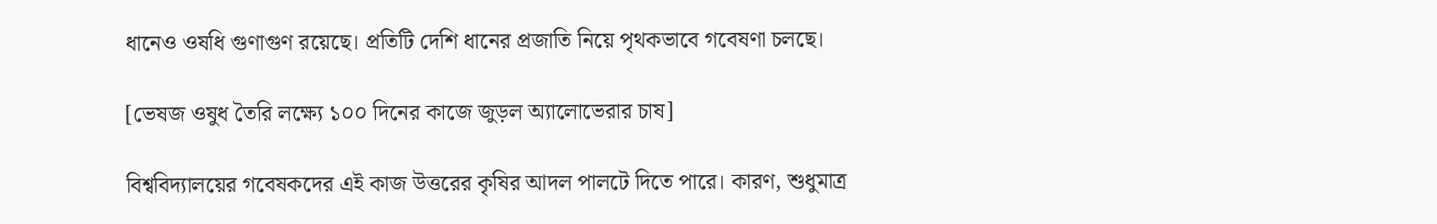ধানেও ওষধি গুণাগুণ রয়েছে। প্রতিটি দেশি ধানের প্রজাতি নিয়ে পৃথকভাবে গবেষণা চলছে।

[ভেষজ ওষুধ তৈরি লক্ষ্যে ১০০ দিনের কাজে জুড়ল অ্যালোভেরার চাষ]

বিশ্ববিদ্যালয়ের গবেষকদের এই কাজ উত্তরের কৃষির আদল পালটে দিতে পারে। কারণ, শুধুমাত্র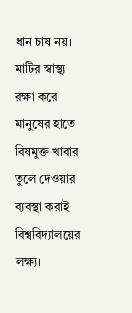ধান চাষ নয়। মাটির স্বাস্থ্য রক্ষা করে মানুষের হাতে বিষমুক্ত খাবার তুলে দেওয়ার ব্যবস্থা করাই বিশ্ববিদ্যালয়ের লক্ষ্য।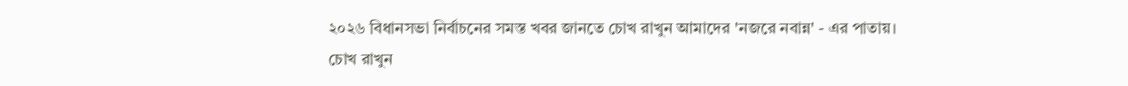২০২৬ বিধানসভা নির্বাচনের সমস্ত খবর জানতে চোখ রাখুন আমাদের 'নজরে নবান্ন' - এর পাতায়।
চোখ রাখুন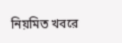নিয়মিত খবরে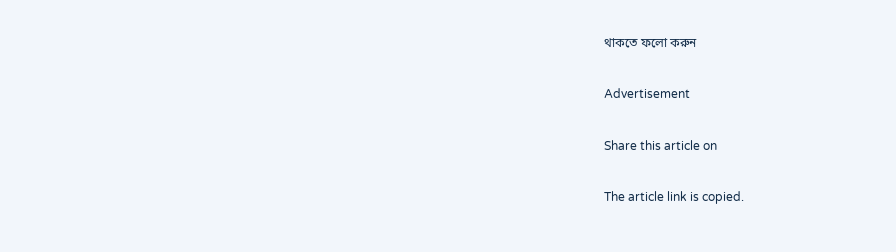থাকতে ফলো করুন

Advertisement

Share this article on

The article link is copied.